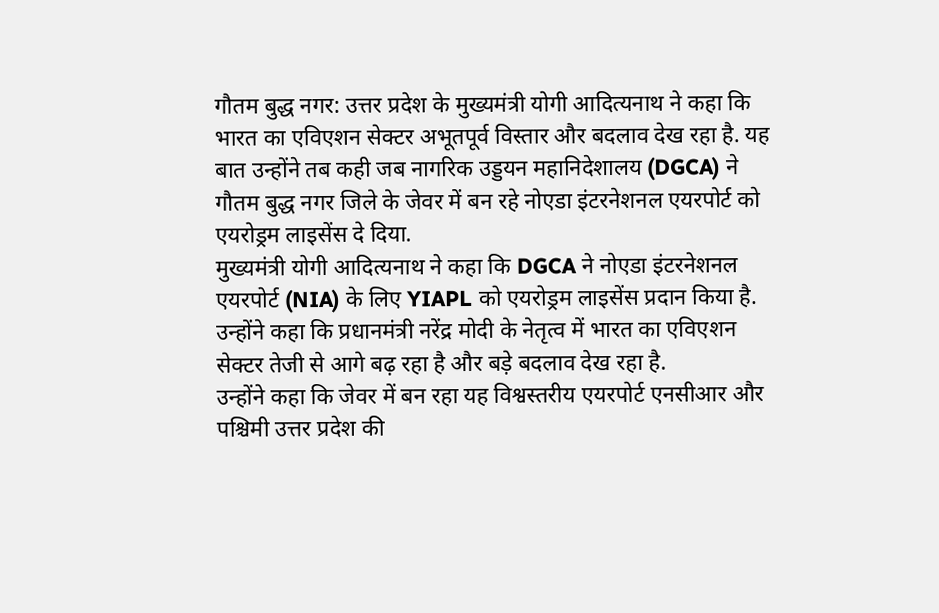गौतम बुद्ध नगर: उत्तर प्रदेश के मुख्यमंत्री योगी आदित्यनाथ ने कहा कि भारत का एविएशन सेक्टर अभूतपूर्व विस्तार और बदलाव देख रहा है. यह बात उन्होंने तब कही जब नागरिक उड्डयन महानिदेशालय (DGCA) ने गौतम बुद्ध नगर जिले के जेवर में बन रहे नोएडा इंटरनेशनल एयरपोर्ट को एयरोड्रम लाइसेंस दे दिया.
मुख्यमंत्री योगी आदित्यनाथ ने कहा कि DGCA ने नोएडा इंटरनेशनल एयरपोर्ट (NIA) के लिए YIAPL को एयरोड्रम लाइसेंस प्रदान किया है. उन्होंने कहा कि प्रधानमंत्री नरेंद्र मोदी के नेतृत्व में भारत का एविएशन सेक्टर तेजी से आगे बढ़ रहा है और बड़े बदलाव देख रहा है.
उन्होंने कहा कि जेवर में बन रहा यह विश्वस्तरीय एयरपोर्ट एनसीआर और पश्चिमी उत्तर प्रदेश की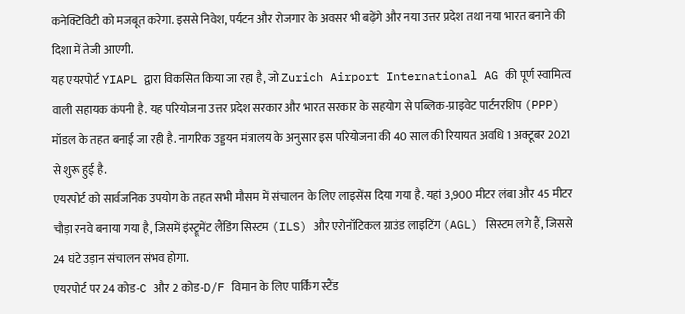कनेक्टिविटी को मजबूत करेगा. इससे निवेश, पर्यटन और रोजगार के अवसर भी बढ़ेंगे और नया उत्तर प्रदेश तथा नया भारत बनाने की दिशा में तेजी आएगी.
यह एयरपोर्ट YIAPL द्वारा विकसित किया जा रहा है, जो Zurich Airport International AG की पूर्ण स्वामित्व वाली सहायक कंपनी है. यह परियोजना उत्तर प्रदेश सरकार और भारत सरकार के सहयोग से पब्लिक-प्राइवेट पार्टनरशिप (PPP) मॉडल के तहत बनाई जा रही है. नागरिक उड्डयन मंत्रालय के अनुसार इस परियोजना की 40 साल की रियायत अवधि 1 अक्टूबर 2021 से शुरू हुई है.
एयरपोर्ट को सार्वजनिक उपयोग के तहत सभी मौसम में संचालन के लिए लाइसेंस दिया गया है. यहां 3,900 मीटर लंबा और 45 मीटर चौड़ा रनवे बनाया गया है, जिसमें इंस्ट्रूमेंट लैंडिंग सिस्टम (ILS) और एरोनॉटिकल ग्राउंड लाइटिंग (AGL) सिस्टम लगे हैं, जिससे 24 घंटे उड़ान संचालन संभव होगा.
एयरपोर्ट पर 24 कोड-C और 2 कोड-D/F विमान के लिए पार्किंग स्टैंड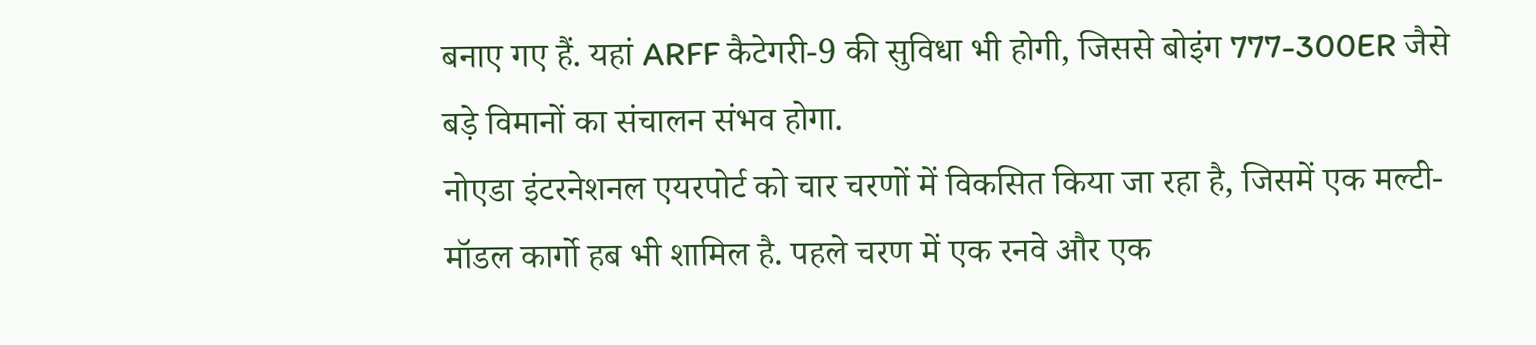बनाए गए हैं. यहां ARFF कैटेगरी-9 की सुविधा भी होगी, जिससे बोइंग 777-300ER जैसे बड़े विमानों का संचालन संभव होगा.
नोएडा इंटरनेशनल एयरपोर्ट को चार चरणों में विकसित किया जा रहा है, जिसमें एक मल्टी-मॉडल कार्गो हब भी शामिल है. पहले चरण में एक रनवे और एक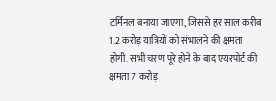टर्मिनल बनाया जाएगा, जिससे हर साल करीब 1.2 करोड़ यात्रियों को संभालने की क्षमता होगी. सभी चरण पूरे होने के बाद एयरपोर्ट की क्षमता 7 करोड़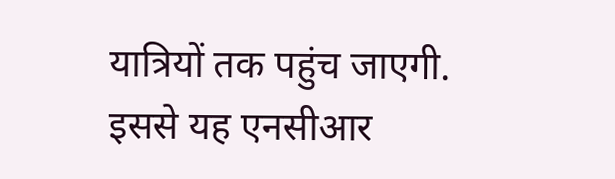यात्रियों तक पहुंच जाएगी. इससे यह एनसीआर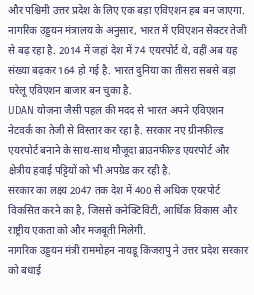और पश्चिमी उत्तर प्रदेश के लिए एक बड़ा एविएशन हब बन जाएगा.
नागरिक उड्डयन मंत्रालय के अनुसार, भारत में एविएशन सेक्टर तेजी से बढ़ रहा है. 2014 में जहां देश में 74 एयरपोर्ट थे, वहीं अब यह संख्या बढ़कर 164 हो गई है. भारत दुनिया का तीसरा सबसे बड़ा घरेलू एविएशन बाजार बन चुका है.
UDAN योजना जैसी पहल की मदद से भारत अपने एविएशन नेटवर्क का तेजी से विस्तार कर रहा है. सरकार नए ग्रीनफील्ड एयरपोर्ट बनाने के साथ-साथ मौजूदा ब्राउनफील्ड एयरपोर्ट और क्षेत्रीय हवाई पट्टियों को भी अपग्रेड कर रही है.
सरकार का लक्ष्य 2047 तक देश में 400 से अधिक एयरपोर्ट विकसित करने का है, जिससे कनेक्टिविटी, आर्थिक विकास और राष्ट्रीय एकता को और मजबूती मिलेगी.
नागरिक उड्डयन मंत्री राममोहन नायडू किंजरापु ने उत्तर प्रदेश सरकार को बधाई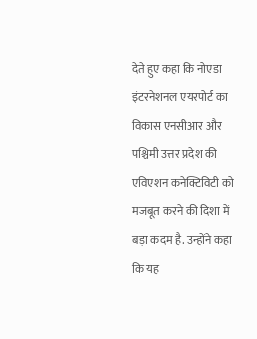देते हुए कहा कि नोएडा इंटरनेशनल एयरपोर्ट का विकास एनसीआर और पश्चिमी उत्तर प्रदेश की एविएशन कनेक्टिविटी को मजबूत करने की दिशा में बड़ा कदम है. उन्होंने कहा कि यह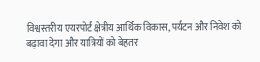विश्वस्तरीय एयरपोर्ट क्षेत्रीय आर्थिक विकास, पर्यटन और निवेश को बढ़ावा देगा और यात्रियों को बेहतर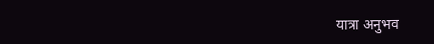यात्रा अनुभव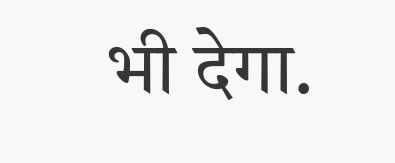भी देगा.